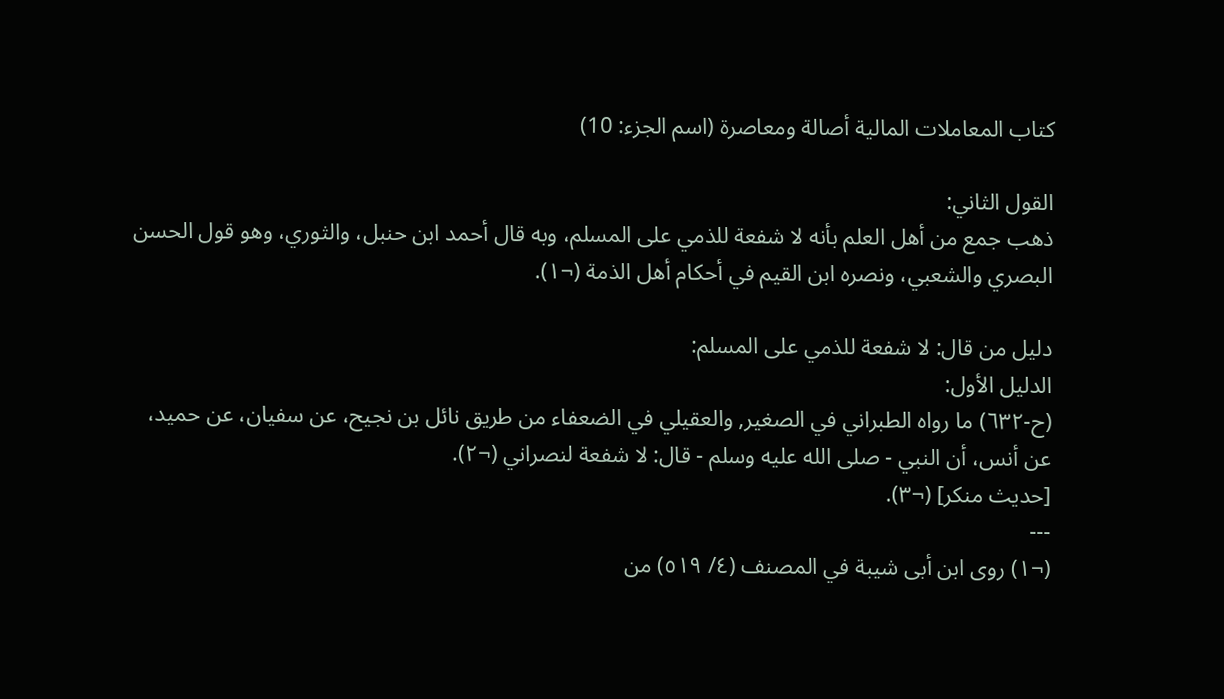كتاب المعاملات المالية أصالة ومعاصرة (اسم الجزء: 10)

القول الثاني:
ذهب جمع من أهل العلم بأنه لا شفعة للذمي على المسلم، وبه قال أحمد ابن حنبل، والثوري، وهو قول الحسن البصري والشعبي، ونصره ابن القيم في أحكام أهل الذمة (¬١).

دليل من قال: لا شفعة للذمي على المسلم:
الدليل الأول:
(ح-٦٣٢) ما رواه الطبراني في الصغير, والعقيلي في الضعفاء من طريق نائل بن نجيح، عن سفيان، عن حميد، عن أنس، أن النبي - صلى الله عليه وسلم - قال: لا شفعة لنصراني (¬٢).
[حديث منكر] (¬٣).
---
(¬١) روى ابن أبى شيبة في المصنف (٤/ ٥١٩) من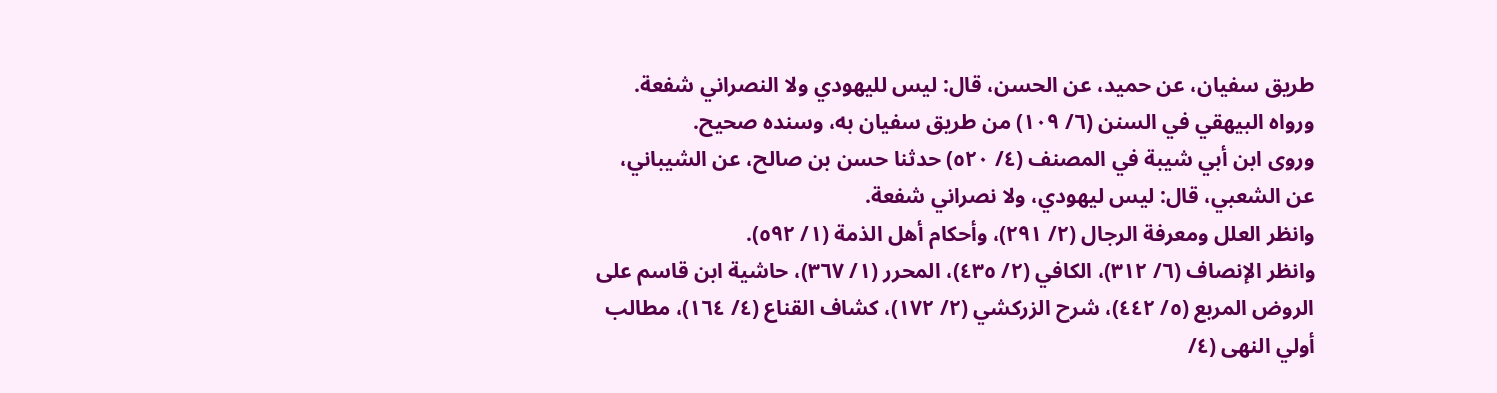طريق سفيان، عن حميد، عن الحسن، قال: ليس لليهودي ولا النصراني شفعة.
ورواه البيهقي في السنن (٦/ ١٠٩) من طريق سفيان به، وسنده صحيح.
وروى ابن أبي شيبة في المصنف (٤/ ٥٢٠) حدثنا حسن بن صالح، عن الشيباني، عن الشعبي، قال: ليس ليهودي، ولا نصراني شفعة.
وانظر العلل ومعرفة الرجال (٢/ ٢٩١)، وأحكام أهل الذمة (١/ ٥٩٢).
وانظر الإنصاف (٦/ ٣١٢)، الكافي (٢/ ٤٣٥)، المحرر (١/ ٣٦٧)، حاشية ابن قاسم على الروض المربع (٥/ ٤٤٢)، شرح الزركشي (٢/ ١٧٢)، كشاف القناع (٤/ ١٦٤)، مطالب أولي النهى (٤/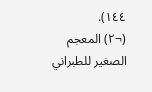١٤٤).
(¬٢) المعجم الصغير للطبراني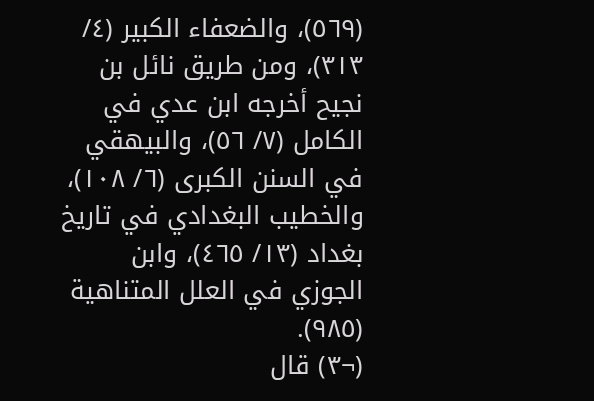(٥٦٩)، والضعفاء الكبير (٤/ ٣١٣)، ومن طريق نائل بن نجيح أخرجه ابن عدي في الكامل (٧/ ٥٦)، والبيهقي في السنن الكبرى (٦/ ١٠٨)، والخطيب البغدادي في تاريخ بغداد (١٣/ ٤٦٥)، وابن الجوزي في العلل المتناهية (٩٨٥).
(¬٣) قال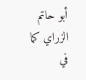أبو حاتم الزراي كما في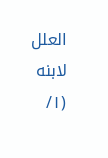العلل لابنه (١/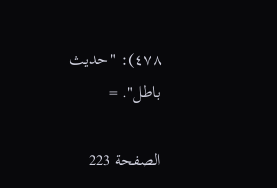٤٧٨): "حديث باطل". =

الصفحة 223